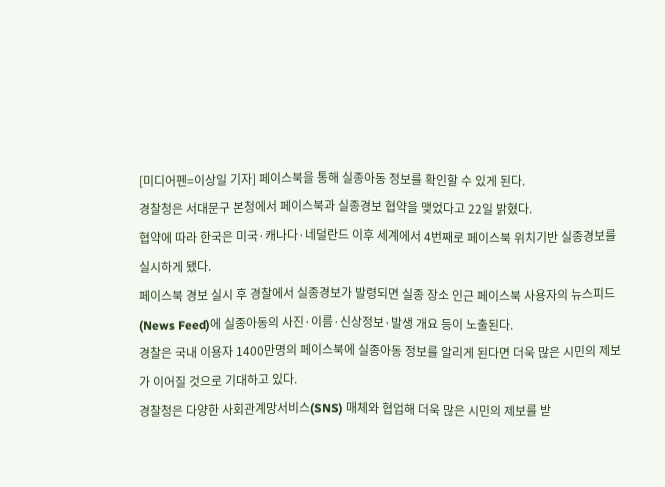[미디어펜=이상일 기자] 페이스북을 통해 실종아동 정보를 확인할 수 있게 된다.
경찰청은 서대문구 본청에서 페이스북과 실종경보 협약을 맺었다고 22일 밝혔다.
협약에 따라 한국은 미국·캐나다·네덜란드 이후 세계에서 4번째로 페이스북 위치기반 실종경보를 실시하게 됐다.
페이스북 경보 실시 후 경찰에서 실종경보가 발령되면 실종 장소 인근 페이스북 사용자의 뉴스피드(News Feed)에 실종아동의 사진·이름·신상정보·발생 개요 등이 노출된다.
경찰은 국내 이용자 1400만명의 페이스북에 실종아동 정보를 알리게 된다면 더욱 많은 시민의 제보가 이어질 것으로 기대하고 있다.
경찰청은 다양한 사회관계망서비스(SNS) 매체와 협업해 더욱 많은 시민의 제보를 받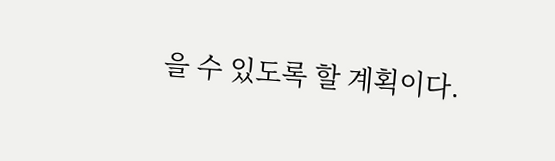을 수 있도록 할 계획이다.